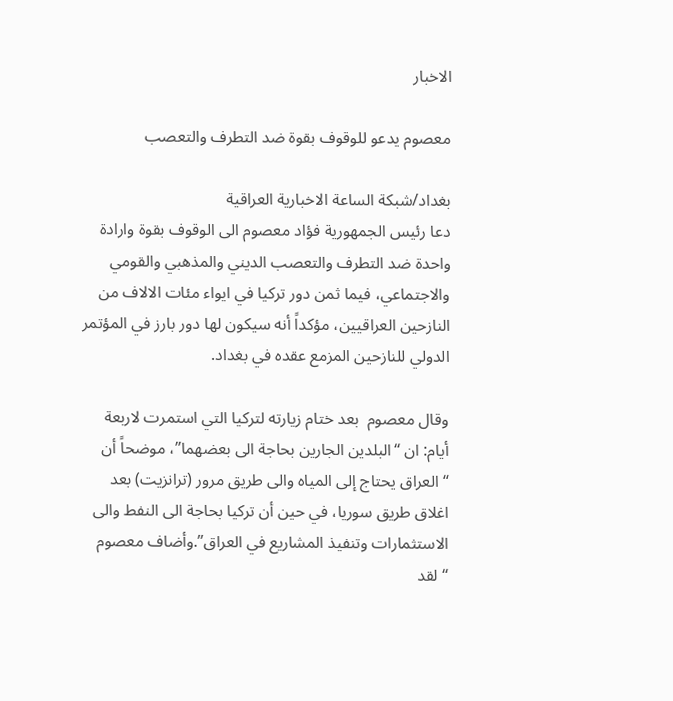الاخبار

معصوم يدعو للوقوف بقوة ضد التطرف والتعصب

بغداد/شبكة الساعة الاخبارية العراقية
دعا رئيس الجمهورية فؤاد معصوم الى الوقوف بقوة وارادة واحدة ضد التطرف والتعصب الديني والمذهبي والقومي والاجتماعي، فيما ثمن دور تركيا في ايواء مئات الالاف من النازحين العراقيين، مؤكداً أنه سيكون لها دور بارز في المؤتمر الدولي للنازحين المزمع عقده في بغداد.

وقال معصوم  بعد ختام زيارته لتركيا التي استمرت لاربعة أيام: ان “البلدين الجارين بحاجة الى بعضهما”، موضحاً أن “العراق يحتاج إلى المياه والى طريق مرور (ترانزيت) بعد اغلاق طريق سوريا، في حين أن تركيا بحاجة الى النفط والى الاستثمارات وتنفيذ المشاريع في العراق”.وأضاف معصوم “لقد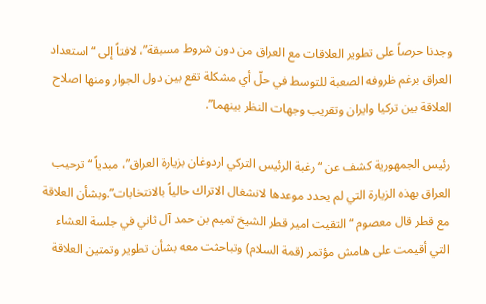وجدنا حرصاً على تطوير العلاقات مع العراق من دون شروط مسبقة”، لافتاً إلى “استعداد العراق برغم ظروفه الصعبة للتوسط في حلّ أي مشكلة تقع بين دول الجوار ومنها اصلاح العلاقة بين تركيا وايران وتقريب وجهات النظر بينهما”.

رئيس الجمهورية كشف عن “رغبة الرئيس التركي اردوغان بزيارة العراق”، مبدياً “ترحيب العراق بهذه الزيارة التي لم يحدد موعدها لانشغال الاتراك حالياً بالانتخابات”.وبشأن العلاقة مع قطر قال معصوم “التقيت امير قطر الشيخ تميم بن حمد آل ثاني في جلسة العشاء التي أقيمت على هامش مؤتمر (قمة السلام) وتباحثت معه بشأن تطوير وتمتين العلاقة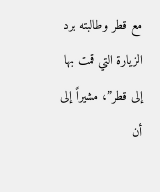مع قطر وطالبته برد الزيارة التي قمت بها إلى قطر”، مشيراً إلى أن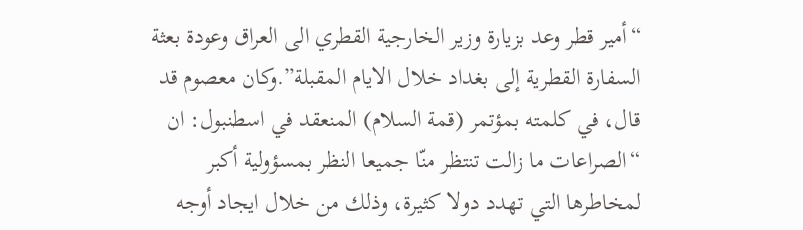“أمير قطر وعد بزيارة وزير الخارجية القطري الى العراق وعودة بعثة السفارة القطرية إلى بغداد خلال الايام المقبلة”.وكان معصوم قد قال، في كلمته بمؤتمر (قمة السلام) المنعقد في اسطنبول: ان “الصراعات ما زالت تنتظر منّا جميعا النظر بمسؤولية أكبر لمخاطرها التي تهدد دولا كثيرة، وذلك من خلال ايجاد أوجه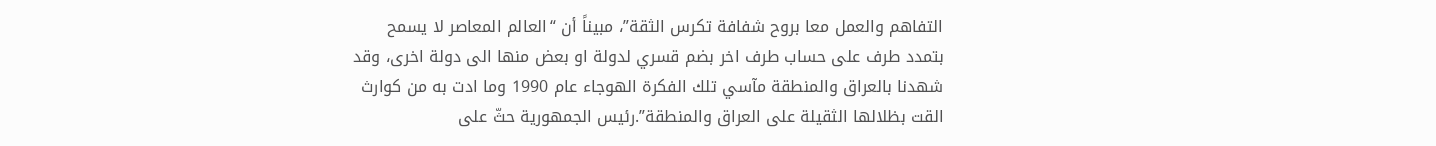التفاهم والعمل معا بروح شفافة تكرس الثقة”، مبيناً أن “العالم المعاصر لا يسمح بتمدد طرف على حساب طرف اخر بضم قسري لدولة او بعض منها الى دولة اخرى، وقد شهدنا بالعراق والمنطقة مآسي تلك الفكرة الهوجاء عام 1990 وما ادت به من كوارث القت بظلالها الثقيلة على العراق والمنطقة”.رئيس الجمهورية حثّ على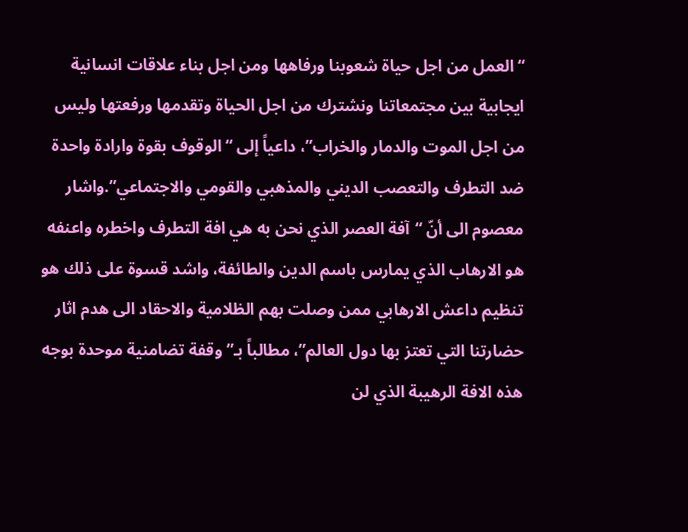“العمل من اجل حياة شعوبنا ورفاهها ومن اجل بناء علاقات انسانية ايجابية بين مجتمعاتنا ونشترك من اجل الحياة وتقدمها ورفعتها وليس من اجل الموت والدمار والخراب”، داعياً إلى “الوقوف بقوة وارادة واحدة ضد التطرف والتعصب الديني والمذهبي والقومي والاجتماعي”.واشار معصوم الى أنّ “آفة العصر الذي نحن به هي افة التطرف واخطره واعنفه هو الارهاب الذي يمارس باسم الدين والطائفة، واشد قسوة على ذلك هو تنظيم داعش الارهابي ممن وصلت بهم الظلامية والاحقاد الى هدم اثار حضارتنا التي تعتز بها دول العالم”، مطالباً بـ”وقفة تضامنية موحدة بوجه هذه الافة الرهيبة الذي لن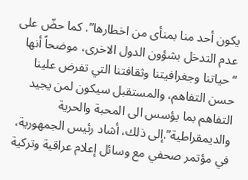يكون أحد منا بمنأى من اخطارها”. كما حضّ على عدم التدخل بشؤون الدول الاخرى، موضحاً أنها “حياتنا وجغرافيتنا وثقافتنا التي تفرض علينا حسن التفاهم، والمستقبل سيكون لمن يجيد التفاهم بما يؤسس الى المحبة والحرية والديمقراطية”.إلى ذلك، أشاد رئيس الجمهورية، في مؤتمر صحفي مع وسائل إعلام عراقية وتركية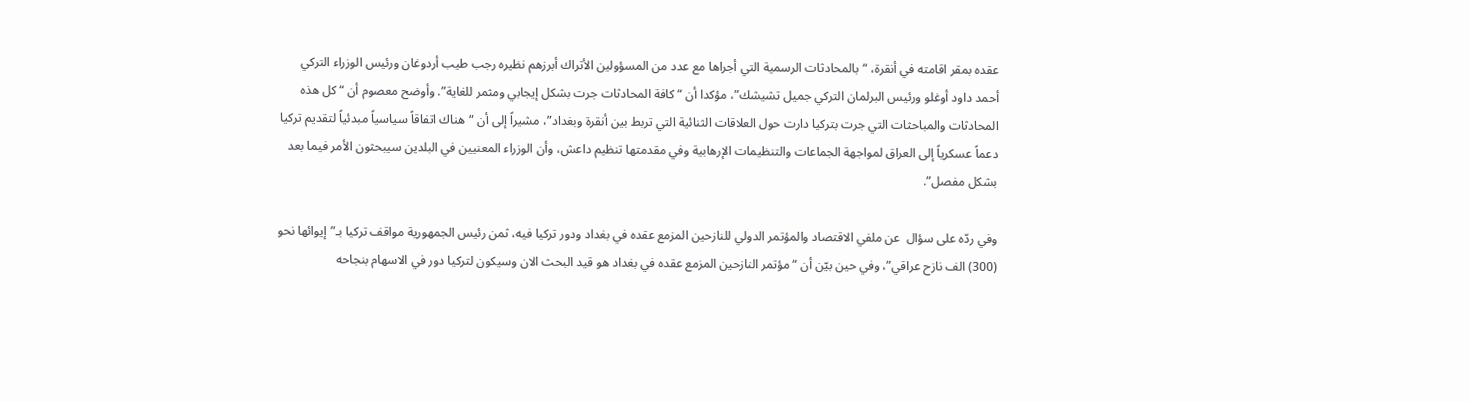عقده بمقر اقامته في أنقرة، “بالمحادثات الرسمية التي أجراها مع عدد من المسؤولين الأتراك أبرزهم نظيره رجب طيب أردوغان ورئيس الوزراء التركي أحمد داود أوغلو ورئيس البرلمان التركي جميل تشيشك”، مؤكدا أن “كافة المحادثات جرت بشكل إيجابي ومثمر للغاية”. وأوضح معصوم أن “كل هذه المحادثات والمباحثات التي جرت بتركيا دارت حول العلاقات الثنائية التي تربط بين أنقرة وبغداد”، مشيراً إلى أن “هناك اتفاقاً سياسياً مبدئياً لتقديم تركيا دعماً عسكرياً إلى العراق لمواجهة الجماعات والتنظيمات الإرهابية وفي مقدمتها تنظيم داعش، وأن الوزراء المعنيين في البلدين سيبحثون الأمر فيما بعد بشكل مفصل”.

وفي ردّه على سؤال  عن ملفي الاقتصاد والمؤتمر الدولي للنازحين المزمع عقده في بغداد ودور تركيا فيه، ثمن رئيس الجمهورية مواقف تركيا بـ”إيوائها نحو (300) الف نازح عراقي”، وفي حين بيّن أن “مؤتمر النازحين المزمع عقده في بغداد هو قيد البحث الان وسيكون لتركيا دور في الاسهام بنجاحه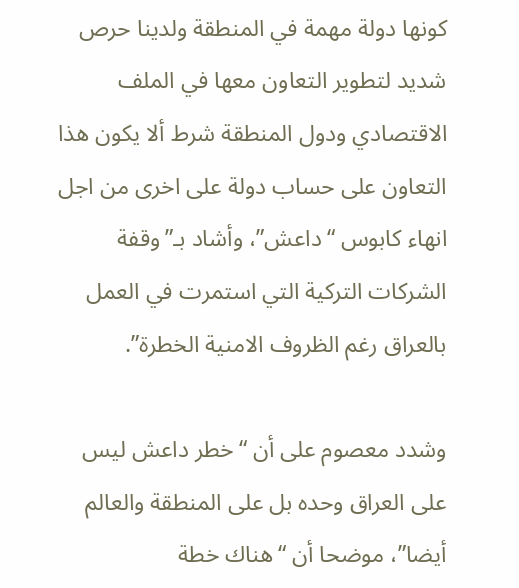كونها دولة مهمة في المنطقة ولدينا حرص شديد لتطوير التعاون معها في الملف الاقتصادي ودول المنطقة شرط ألا يكون هذا التعاون على حساب دولة على اخرى من اجل انهاء كابوس “داعش”، وأشاد بـ”وقفة الشركات التركية التي استمرت في العمل بالعراق رغم الظروف الامنية الخطرة”.

وشدد معصوم على أن “خطر داعش ليس على العراق وحده بل على المنطقة والعالم أيضا”، موضحا أن “هناك خطة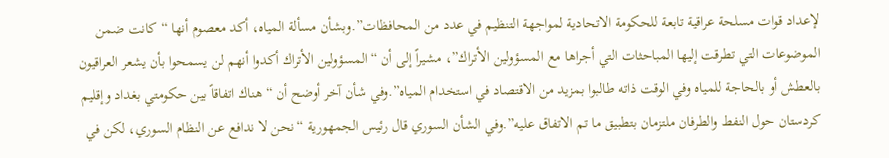لإعداد قوات مسلحة عراقية تابعة للحكومة الاتحادية لمواجهة التنظيم في عدد من المحافظات”.وبشأن مسألة المياه، أكد معصوم أنها “كانت ضمن الموضوعات التي تطرقت إليها المباحثات التي أجراها مع المسؤولين الأتراك”، مشيراً إلى أن “المسؤولين الأتراك أكدوا أنهم لن يسمحوا بأن يشعر العراقيون بالعطش أو بالحاجة للمياه وفي الوقت ذاته طالبوا بمزيد من الاقتصاد في استخدام المياه”.وفي شأن آخر أوضح أن “هناك اتفاقاً بين حكومتي بغداد وإقليم كردستان حول النفط والطرفان ملتزمان بتطبيق ما تم الاتفاق عليه”.وفي الشأن السوري قال رئيس الجمهورية “نحن لا ندافع عن النظام السوري، لكن في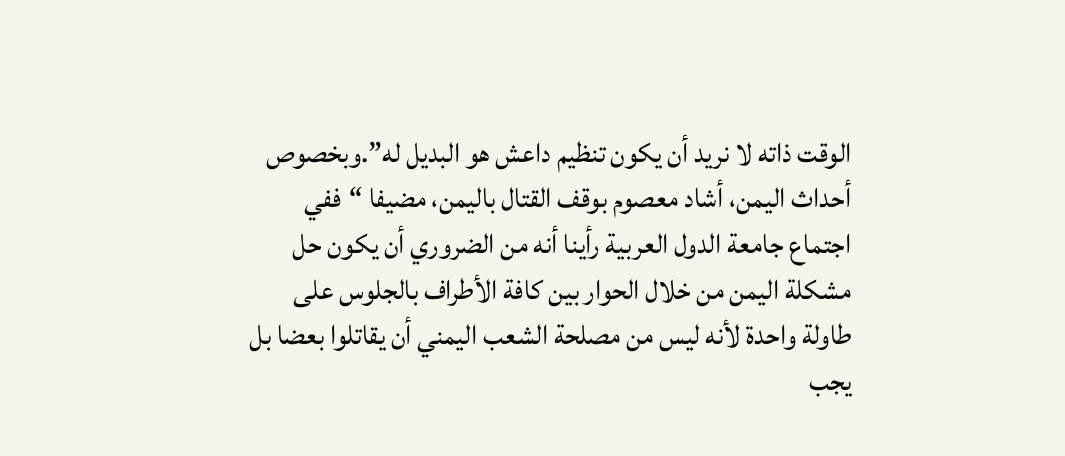الوقت ذاته لا نريد أن يكون تنظيم داعش هو البديل له”.وبخصوص أحداث اليمن، أشاد معصوم بوقف القتال باليمن، مضيفا “ففي اجتماع جامعة الدول العربية رأينا أنه من الضروري أن يكون حل مشكلة اليمن من خلال الحوار بين كافة الأطراف بالجلوس على طاولة واحدة لأنه ليس من مصلحة الشعب اليمني أن يقاتلوا بعضا بل يجب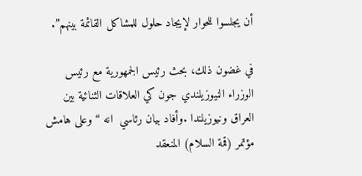أن يجلسوا للحوار لإيجاد حلول للمشاكل القائمة بينهم”.

في غضون ذلك، بحث رئيس الجمهورية مع رئيس الوزراء النيوزيلندي جون كي العلاقات الثنائية بين العراق ونيوزيلندا .وأفاد بيان رئاسي  انه “وعلى هامش مؤتمر (قمة السلام) المنعقد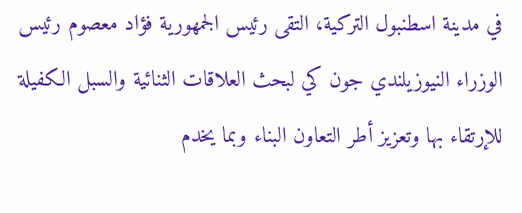في مدينة اسطنبول التركية، التقى رئيس الجمهورية فؤاد معصوم رئيس الوزراء النيوزيلندي جون كي لبحث العلاقات الثنائية والسبل الكفيلة للإرتقاء بها وتعزيز أطر التعاون البناء وبما يخدم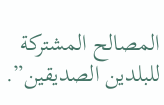المصالح المشتركة للبلدين الصديقين”.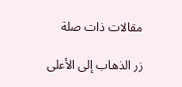مقالات ذات صلة

زر الذهاب إلى الأعلى